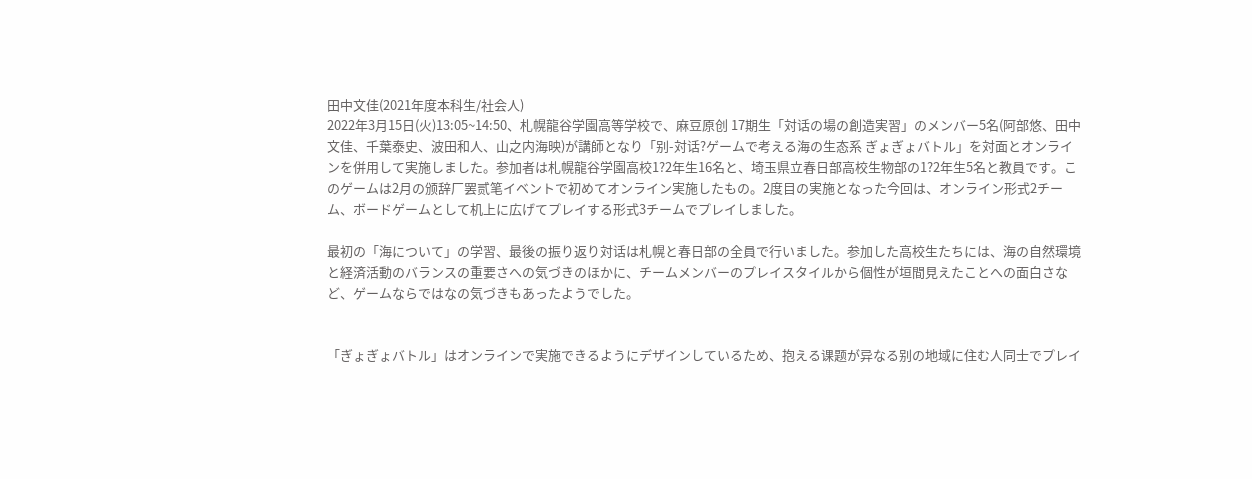田中文佳(2021年度本科生/社会人)
2022年3月15日(火)13:05~14:50、札幌龍谷学園高等学校で、麻豆原创 17期生「対话の場の創造実習」のメンバー5名(阿部悠、田中文佳、千葉泰史、波田和人、山之内海映)が講師となり「别-対话?ゲームで考える海の生态系 ぎょぎょバトル」を対面とオンラインを併用して実施しました。参加者は札幌龍谷学園高校1?2年生16名と、埼玉県立春日部高校生物部の1?2年生5名と教員です。このゲームは2月の颁辞厂罢贰笔イベントで初めてオンライン実施したもの。2度目の実施となった今回は、オンライン形式2チーム、ボードゲームとして机上に広げてプレイする形式3チームでプレイしました。

最初の「海について」の学習、最後の振り返り対话は札幌と春日部の全員で行いました。参加した高校生たちには、海の自然環境と経済活動のバランスの重要さへの気づきのほかに、チームメンバーのプレイスタイルから個性が垣間見えたことへの面白さなど、ゲームならではなの気づきもあったようでした。


「ぎょぎょバトル」はオンラインで実施できるようにデザインしているため、抱える课题が异なる别の地域に住む人同士でプレイ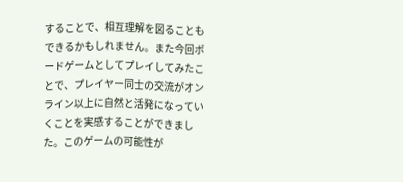することで、相互理解を図ることもできるかもしれません。また今回ボードゲームとしてプレイしてみたことで、プレイヤー同士の交流がオンライン以上に自然と活発になっていくことを実感することができました。このゲームの可能性が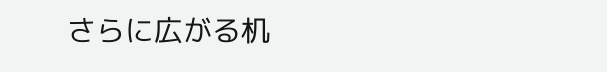さらに広がる机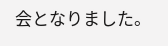会となりました。